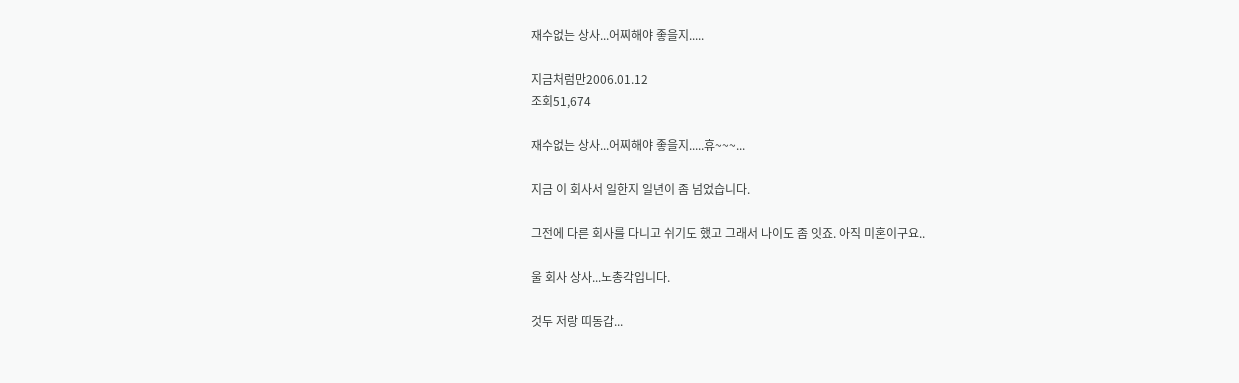재수없는 상사...어찌해야 좋을지.....

지금처럼만2006.01.12
조회51,674

재수없는 상사...어찌해야 좋을지.....휴~~~...

지금 이 회사서 일한지 일년이 좀 넘었습니다.

그전에 다른 회사를 다니고 쉬기도 했고 그래서 나이도 좀 잇죠. 아직 미혼이구요..

울 회사 상사...노총각입니다.

것두 저랑 띠동갑...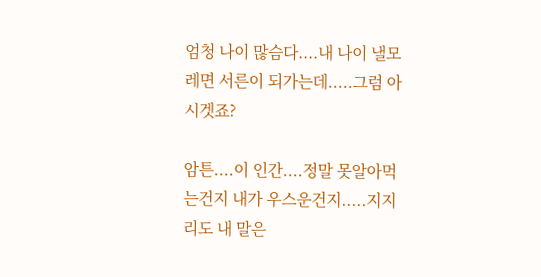엄청 나이 많슴다....내 나이 낼모레면 서른이 되가는데.....그럼 아시겟죠?

암튼....이 인간....정말 못알아먹는건지 내가 우스운건지.....지지리도 내 말은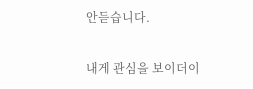안듣습니다.

내게 관심을 보이더이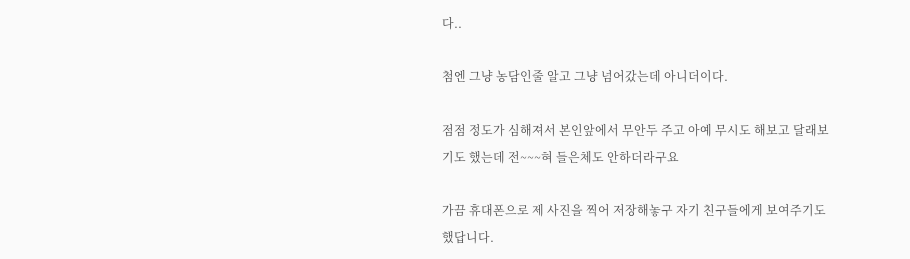다..

첨엔 그냥 농담인줄 알고 그냥 넘어갔는데 아니더이다.

점점 정도가 심해져서 본인앞에서 무안두 주고 아예 무시도 해보고 달래보기도 했는데 전~~~혀 들은체도 안하더라구요

가끔 휴대폰으로 제 사진을 찍어 저장해놓구 자기 친구들에게 보여주기도 했답니다.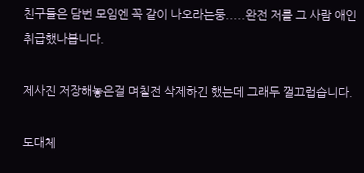친구들은 담번 모임엔 꼭 같이 나오라는둥.....완전 저를 그 사람 애인 취급했나봅니다.

제사진 저장해놓은걸 며칠전 삭제하긴 했는데 그래두 껄끄럽습니다.

도대체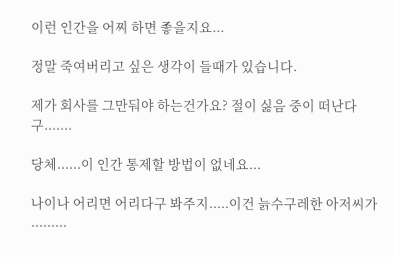이런 인간을 어찌 하면 좋을지요...

정말 죽여버리고 싶은 생각이 들때가 있습니다.

제가 회사를 그만둬야 하는건가요? 절이 싫음 중이 떠난다구.......

당체......이 인간 통제할 방법이 없네요...

나이나 어리면 어리다구 봐주지.....이건 늙수구레한 아저씨가 .........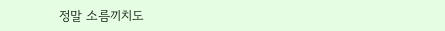정말 소름끼치도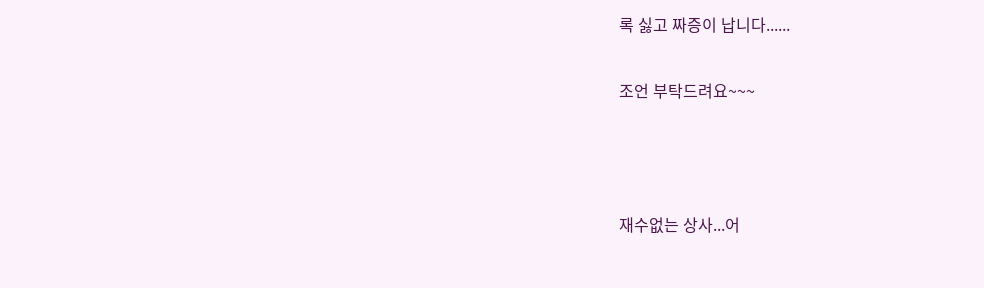록 싫고 짜증이 납니다......

조언 부탁드려요~~~



재수없는 상사...어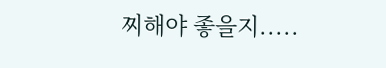찌해야 좋을지.....